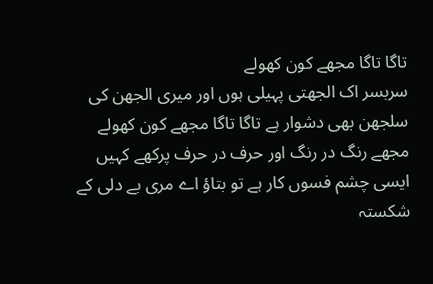تاگا تاگا مجھے کون کھولے
سربسر اک الجھتی پہیلی ہوں اور میری الجھن کی سلجھن بھی دشوار ہے تاگا تاگا مجھے کون کھولے مجھے رنگ در رنگ اور حرف در حرف پرکھے کہیں ایسی چشم فسوں کار ہے تو بتاؤ اے مری بے دلی کے شکستہ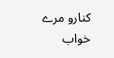کنارو مرے خواب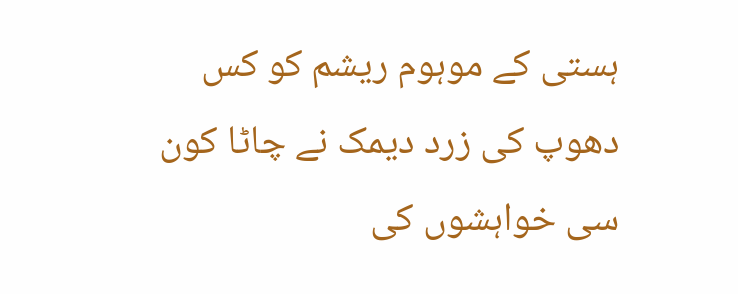ہستی کے موہوم ریشم کو کس دھوپ کی زرد دیمک نے چاٹا کون سی خواہشوں کی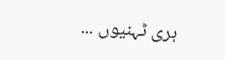ہری ٹہنیوں ...